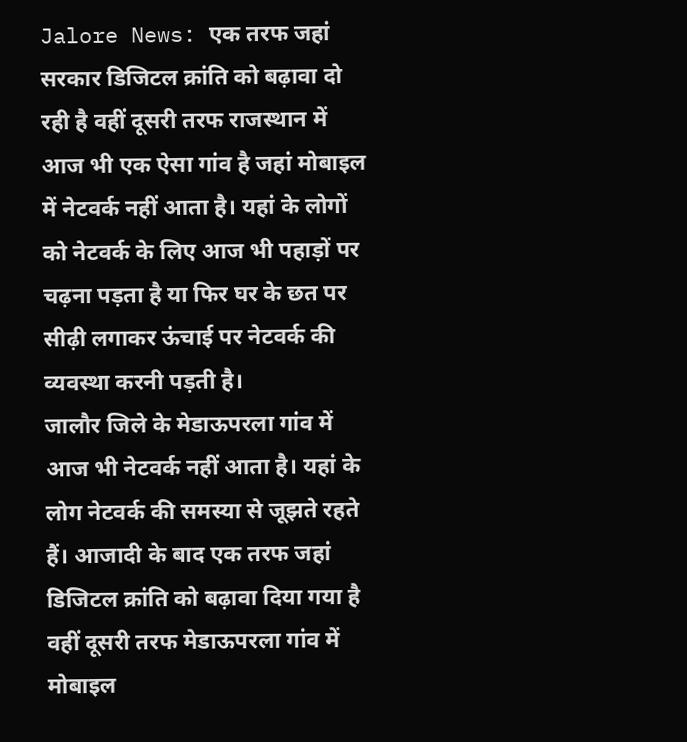Jalore News: एक तरफ जहां सरकार डिजिटल क्रांति को बढ़ावा दो रही है वहीं दूसरी तरफ राजस्थान में आज भी एक ऐसा गांव है जहां मोबाइल में नेटवर्क नहीं आता है। यहां के लोगों को नेटवर्क के लिए आज भी पहाड़ों पर चढ़ना पड़ता है या फिर घर के छत पर सीढ़ी लगाकर ऊंचाई पर नेटवर्क की व्यवस्था करनी पड़ती है।
जालौर जिले के मेडाऊपरला गांव में आज भी नेटवर्क नहीं आता है। यहां के लोग नेटवर्क की समस्या से जूझते रहते हैं। आजादी के बाद एक तरफ जहां डिजिटल क्रांति को बढ़ावा दिया गया है वहीं दूसरी तरफ मेडाऊपरला गांव में मोबाइल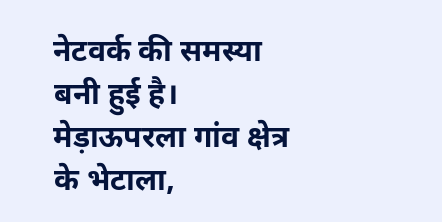नेटवर्क की समस्या बनी हुई है।
मेड़ाऊपरला गांव क्षेत्र के भेटाला,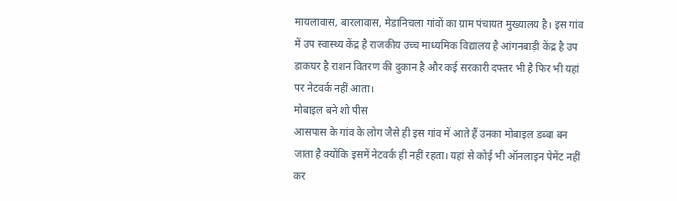मायलावास, बारलावास, मेडानिचला गांवों का ग्राम पंचायत मुख्यालय है। इस गांव में उप स्वास्थ्य केंद्र है राजकीय उच्च माध्यमिक विद्यालय है आंगनबाड़ी केंद्र है उप डाकघर है राशन वितरण की दुकान है और कई सरकारी दफ्तर भी है फिर भी यहां पर नेटवर्क नहीं आता।
मोबाइल बने शो पीस
आसपास के गांव के लोग जैसे ही इस गांव में आते हैं उनका मोबाइल डब्बा बन जाता है क्योंकि इसमें नेटवर्क ही नहीं रहता। यहां से कोई भी ऑनलाइन पेमेंट नहीं कर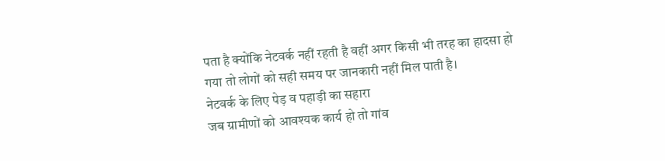पता है क्योंकि नेटवर्क नहीं रहती है वहीं अगर किसी भी तरह का हादसा हो गया तो लोगों को सही समय पर जानकारी नहीं मिल पाती है।
नेटवर्क के लिए पेड़ व पहाड़ी का सहारा
जब ग्रामीणों को आवश्यक कार्य हो तो गांव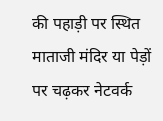की पहाड़ी पर स्थित माताजी मंदिर या पेड़ों पर चढ़कर नेटवर्क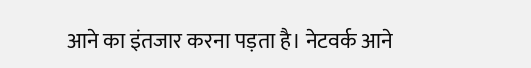आने का इंतजार करना पड़ता है। नेटवर्क आने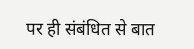पर ही संबंधित से बात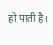हो पाती है।